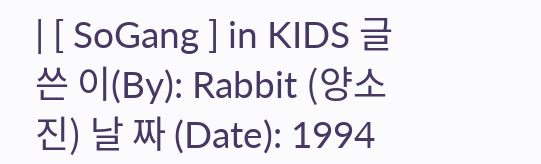| [ SoGang ] in KIDS 글 쓴 이(By): Rabbit (양소진) 날 짜 (Date): 1994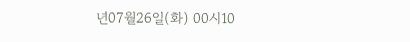년07월26일(화) 00시10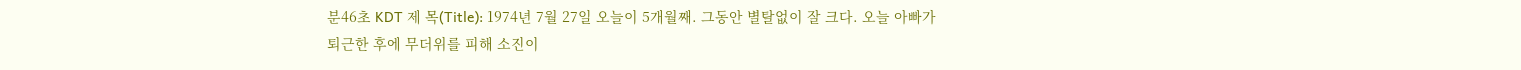분46초 KDT 제 목(Title): 1974년 7월 27일 오늘이 5개월째. 그동안 별탈없이 잘 크다. 오늘 아빠가 퇴근한 후에 무더위를 피해 소진이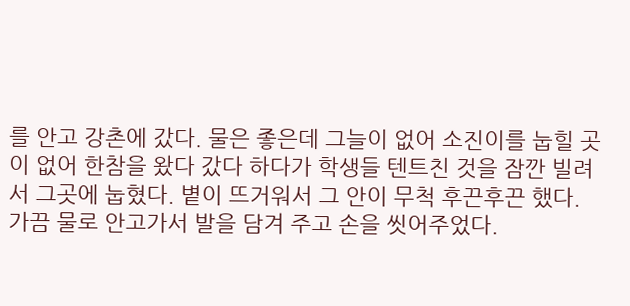를 안고 강촌에 갔다. 물은 좋은데 그늘이 없어 소진이를 눕힐 곳이 없어 한참을 왔다 갔다 하다가 학생들 텐트친 것을 잠깐 빌려서 그곳에 눕혔다. 볕이 뜨거워서 그 안이 무척 후끈후끈 했다. 가끔 물로 안고가서 발을 담겨 주고 손을 씻어주었다.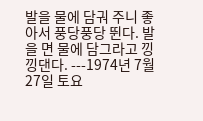발을 물에 담궈 주니 좋아서 풍당풍당 뛴다. 발을 면 물에 담그라고 낑낑댄다. ---1974년 7월 27일 토요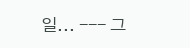일... --- 그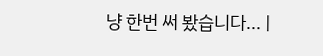냥 한번 써 봤습니다... |